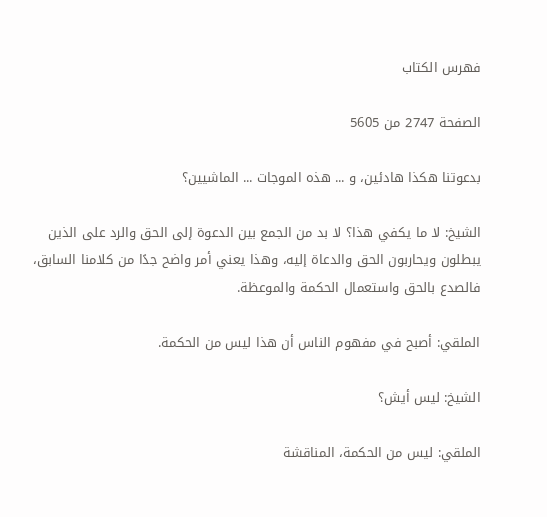فهرس الكتاب

الصفحة 2747 من 5605

بدعوتنا هكذا هادئين، و ... هذه الموجات ... الماشيين؟

الشيخ: لا ما يكفي هذا؟ لا بد من الجمع بين الدعوة إلى الحق والرد على الذين يبطلون ويحاربون الحق والدعاة إليه، وهذا يعني أمر واضح جدًا من كلامنا السابق، فالصدع بالحق واستعمال الحكمة والموعظة.

الملقي: أصبح في مفهوم الناس أن هذا ليس من الحكمة.

الشيخ: ليس أيش؟

الملقي: ليس من الحكمة، المناقشة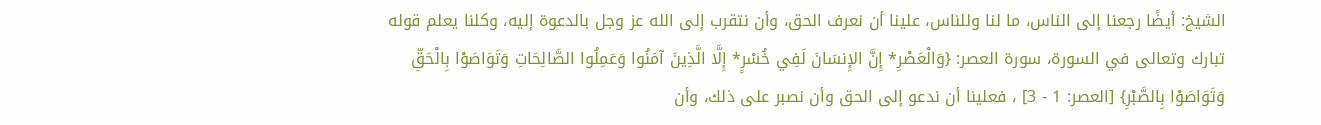الشيخ: أيضًا رجعنا إلى الناس، ما لنا وللناس، علينا أن نعرف الحق، وأن نتقرب إلى الله عز وجل بالدعوة إليه، وكلنا يعلم قوله تبارك وتعالى في السورة، سورة العصر: {وَالْعَصْرِ* إِنَّ الإِنسَانَ لَفِي خُسْرٍ* إِلَّا الَّذِينَ آمَنُوا وَعَمِلُوا الصَّالِحَاتِ وَتَوَاصَوْا بِالْحَقِّ وَتَوَاصَوْا بِالصَّبْرِ} [العصر: 1 - 3] ، فعلينا أن ندعو إلى الحق وأن نصبر على ذلك، وأن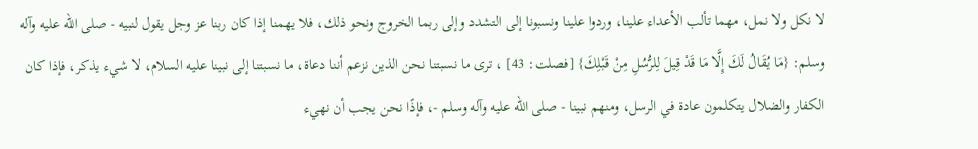لا نكل ولا نمل، مهما تألب الأعداء علينا، وردوا علينا ونسبونا إلى التشدد وإلى ربما الخروج ونحو ذلك، فلا يهمنا إذا كان ربنا عز وجل يقول لنبيه - صلى الله عليه وآله وسلم: {مَا يُقَالُ لَكَ إِلَّا مَا قَدْ قِيلَ لِلرُّسُلِ مِنْ قَبْلِكَ} [فصلت: 43] ، ترى ما نسبتنا نحن الذين نزعم أننا دعاة، ما نسبتنا إلى نبينا عليه السلام، لا شيء يذكر، فإذا كان الكفار والضلال يتكلمون عادة في الرسل، ومنهم نبينا - صلى الله عليه وآله وسلم -، فإذًا نحن يجب أن نهيء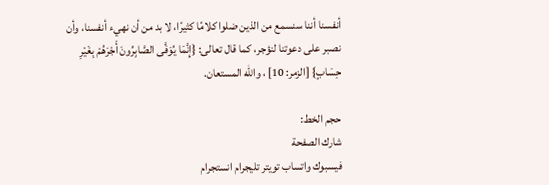أنفسنا أننا سنسمع من الذين ضلوا كلامًا كثيرًا، لا بد من أن نهيء أنفسنا، وأن نصبر على دعوتنا لنؤجر، كما قال تعالى: {إِنَّمَا يُوَفَّى الصَّابِرُونَ أَجْرَهُمْ بِغَيْرِ حِسَابٍ} [الزمر: 10] ، والله المستعان.

حجم الخط:
شارك الصفحة
فيسبوك واتساب تويتر تليجرام انستجرام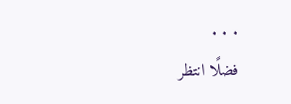. . .
فضلًا انتظر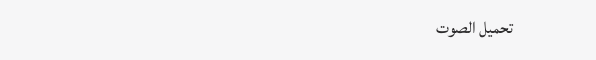تحميل الصوت